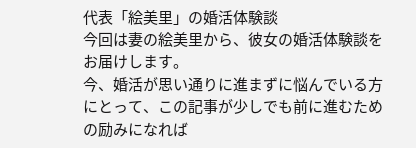代表「絵美里」の婚活体験談
今回は妻の絵美里から、彼女の婚活体験談をお届けします。
今、婚活が思い通りに進まずに悩んでいる方にとって、この記事が少しでも前に進むための励みになれば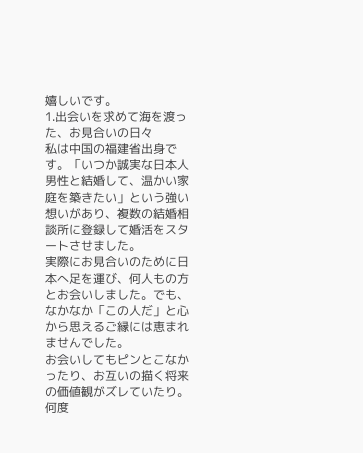嬉しいです。
1.出会いを求めて海を渡った、お見合いの日々
私は中国の福建省出身です。「いつか誠実な日本人男性と結婚して、温かい家庭を築きたい」という強い想いがあり、複数の結婚相談所に登録して婚活をスタートさせました。
実際にお見合いのために日本へ足を運び、何人もの方とお会いしました。でも、なかなか「この人だ」と心から思えるご縁には恵まれませんでした。
お会いしてもピンとこなかったり、お互いの描く将来の価値観がズレていたり。
何度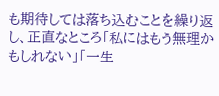も期待しては落ち込むことを繰り返し、正直なところ「私にはもう無理かもしれない」「一生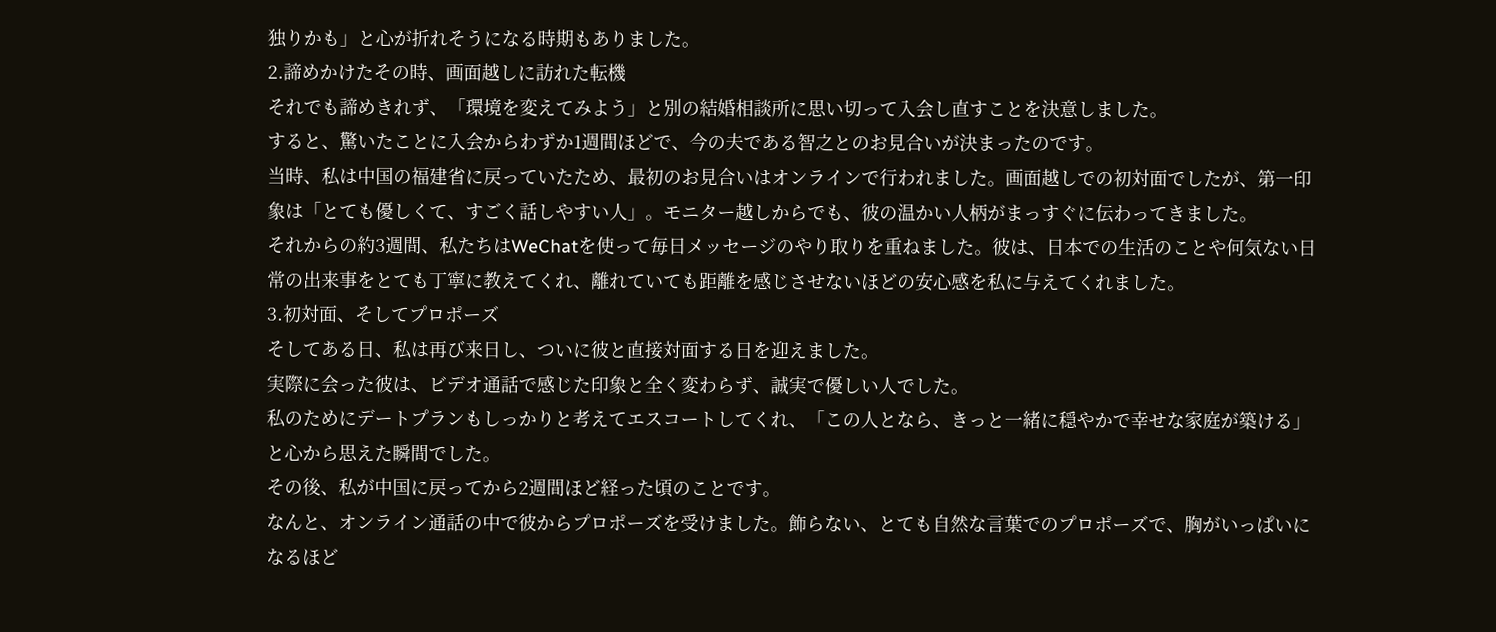独りかも」と心が折れそうになる時期もありました。
2.諦めかけたその時、画面越しに訪れた転機
それでも諦めきれず、「環境を変えてみよう」と別の結婚相談所に思い切って入会し直すことを決意しました。
すると、驚いたことに入会からわずか1週間ほどで、今の夫である智之とのお見合いが決まったのです。
当時、私は中国の福建省に戻っていたため、最初のお見合いはオンラインで行われました。画面越しでの初対面でしたが、第一印象は「とても優しくて、すごく話しやすい人」。モニター越しからでも、彼の温かい人柄がまっすぐに伝わってきました。
それからの約3週間、私たちはWeChatを使って毎日メッセージのやり取りを重ねました。彼は、日本での生活のことや何気ない日常の出来事をとても丁寧に教えてくれ、離れていても距離を感じさせないほどの安心感を私に与えてくれました。
3.初対面、そしてプロポーズ
そしてある日、私は再び来日し、ついに彼と直接対面する日を迎えました。
実際に会った彼は、ビデオ通話で感じた印象と全く変わらず、誠実で優しい人でした。
私のためにデートプランもしっかりと考えてエスコートしてくれ、「この人となら、きっと一緒に穏やかで幸せな家庭が築ける」と心から思えた瞬間でした。
その後、私が中国に戻ってから2週間ほど経った頃のことです。
なんと、オンライン通話の中で彼からプロポーズを受けました。飾らない、とても自然な言葉でのプロポーズで、胸がいっぱいになるほど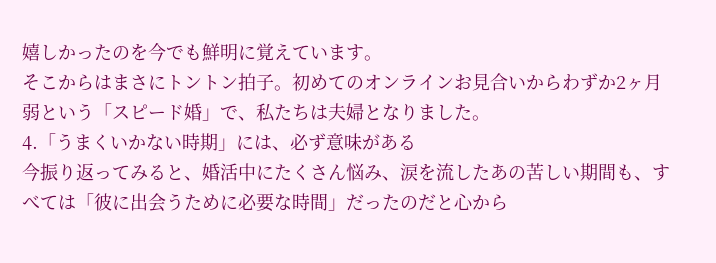嬉しかったのを今でも鮮明に覚えています。
そこからはまさにトントン拍子。初めてのオンラインお見合いからわずか2ヶ月弱という「スピード婚」で、私たちは夫婦となりました。
4.「うまくいかない時期」には、必ず意味がある
今振り返ってみると、婚活中にたくさん悩み、涙を流したあの苦しい期間も、すべては「彼に出会うために必要な時間」だったのだと心から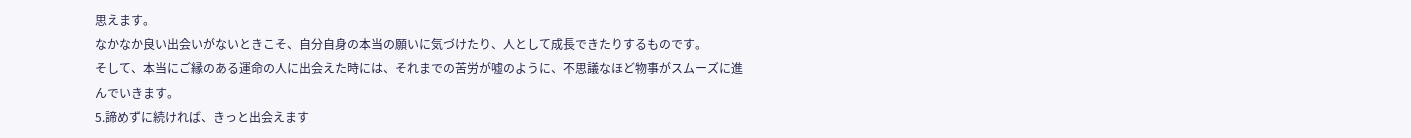思えます。
なかなか良い出会いがないときこそ、自分自身の本当の願いに気づけたり、人として成長できたりするものです。
そして、本当にご縁のある運命の人に出会えた時には、それまでの苦労が嘘のように、不思議なほど物事がスムーズに進んでいきます。
5.諦めずに続ければ、きっと出会えます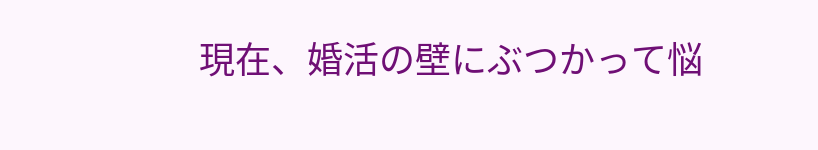現在、婚活の壁にぶつかって悩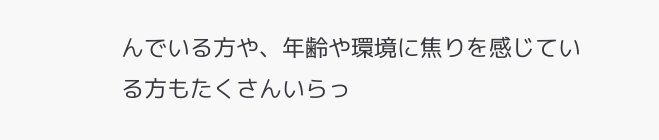んでいる方や、年齢や環境に焦りを感じている方もたくさんいらっ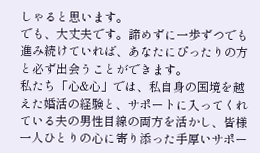しゃると思います。
でも、大丈夫です。諦めずに一歩ずつでも進み続けていれば、あなたにぴったりの方と必ず出会うことができます。
私たち「心&心」では、私自身の国境を越えた婚活の経験と、サポートに入ってくれている夫の男性目線の両方を活かし、皆様一人ひとりの心に寄り添った手厚いサポー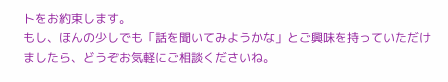トをお約束します。
もし、ほんの少しでも「話を聞いてみようかな」とご興味を持っていただけましたら、どうぞお気軽にご相談くださいね。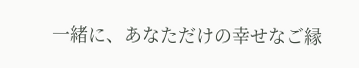一緒に、あなただけの幸せなご縁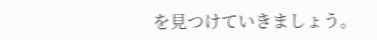を見つけていきましょう。